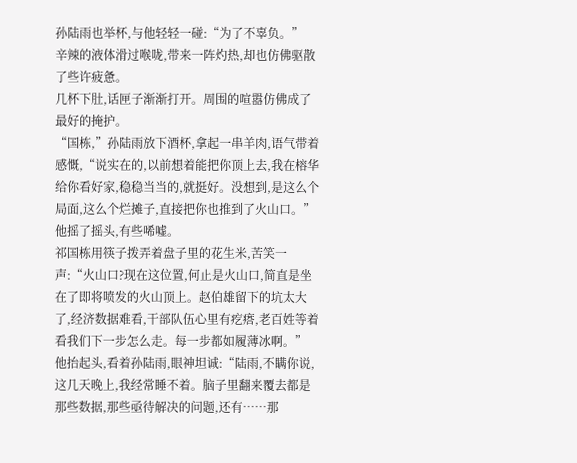孙陆雨也举杯,与他轻轻一碰:“为了不辜负。”
辛辣的液体滑过喉咙,带来一阵灼热,却也仿佛驱散了些许疲惫。
几杯下肚,话匣子渐渐打开。周围的喧嚣仿佛成了最好的掩护。
“国栋,”孙陆雨放下酒杯,拿起一串羊肉,语气带着感慨,“说实在的,以前想着能把你顶上去,我在榕华给你看好家,稳稳当当的,就挺好。没想到,是这么个局面,这么个烂摊子,直接把你也推到了火山口。”他摇了摇头,有些唏嘘。
祁国栋用筷子拨弄着盘子里的花生米,苦笑一声:“火山口?现在这位置,何止是火山口,简直是坐在了即将喷发的火山顶上。赵伯雄留下的坑太大了,经济数据难看,干部队伍心里有疙瘩,老百姓等着看我们下一步怎么走。每一步都如履薄冰啊。”
他抬起头,看着孙陆雨,眼神坦诚:“陆雨,不瞒你说,这几天晚上,我经常睡不着。脑子里翻来覆去都是那些数据,那些亟待解决的问题,还有……那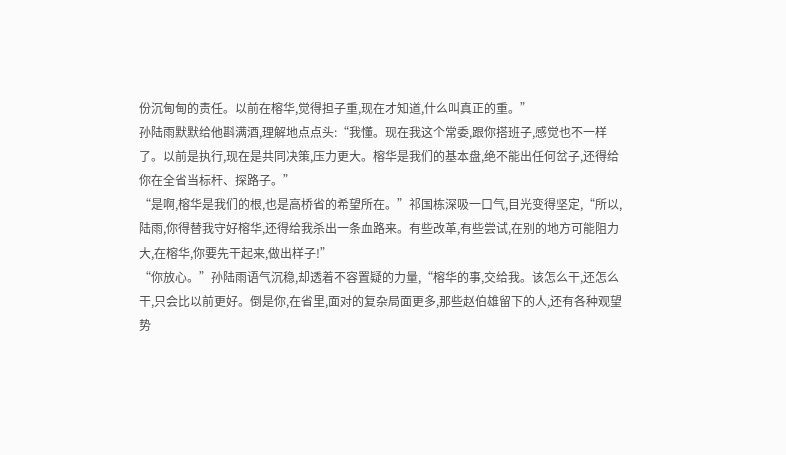份沉甸甸的责任。以前在榕华,觉得担子重,现在才知道,什么叫真正的重。”
孙陆雨默默给他斟满酒,理解地点点头:“我懂。现在我这个常委,跟你搭班子,感觉也不一样了。以前是执行,现在是共同决策,压力更大。榕华是我们的基本盘,绝不能出任何岔子,还得给你在全省当标杆、探路子。”
“是啊,榕华是我们的根,也是高桥省的希望所在。”祁国栋深吸一口气,目光变得坚定,“所以,陆雨,你得替我守好榕华,还得给我杀出一条血路来。有些改革,有些尝试,在别的地方可能阻力大,在榕华,你要先干起来,做出样子!”
“你放心。”孙陆雨语气沉稳,却透着不容置疑的力量,“榕华的事,交给我。该怎么干,还怎么干,只会比以前更好。倒是你,在省里,面对的复杂局面更多,那些赵伯雄留下的人,还有各种观望势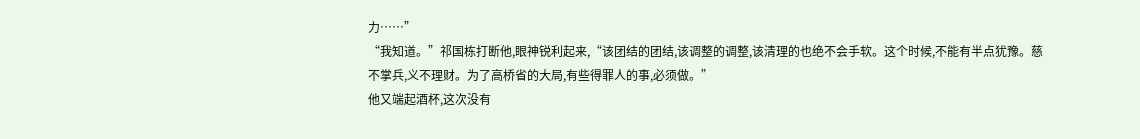力……”
“我知道。”祁国栋打断他,眼神锐利起来,“该团结的团结,该调整的调整,该清理的也绝不会手软。这个时候,不能有半点犹豫。慈不掌兵,义不理财。为了高桥省的大局,有些得罪人的事,必须做。”
他又端起酒杯,这次没有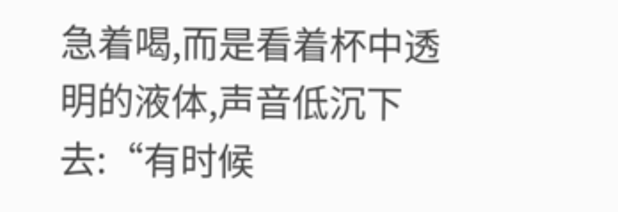急着喝,而是看着杯中透明的液体,声音低沉下去:“有时候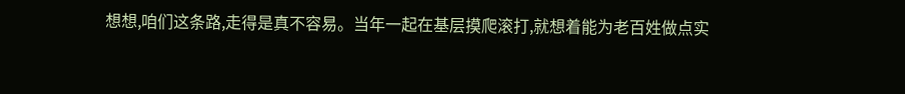想想,咱们这条路,走得是真不容易。当年一起在基层摸爬滚打,就想着能为老百姓做点实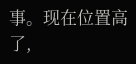事。现在位置高了,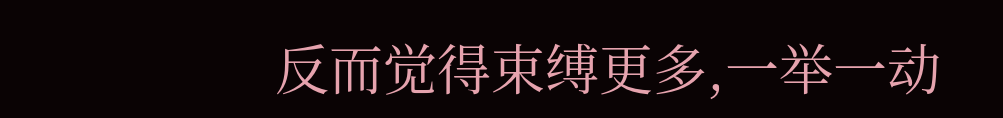反而觉得束缚更多,一举一动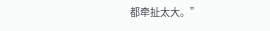都牵扯太大。”